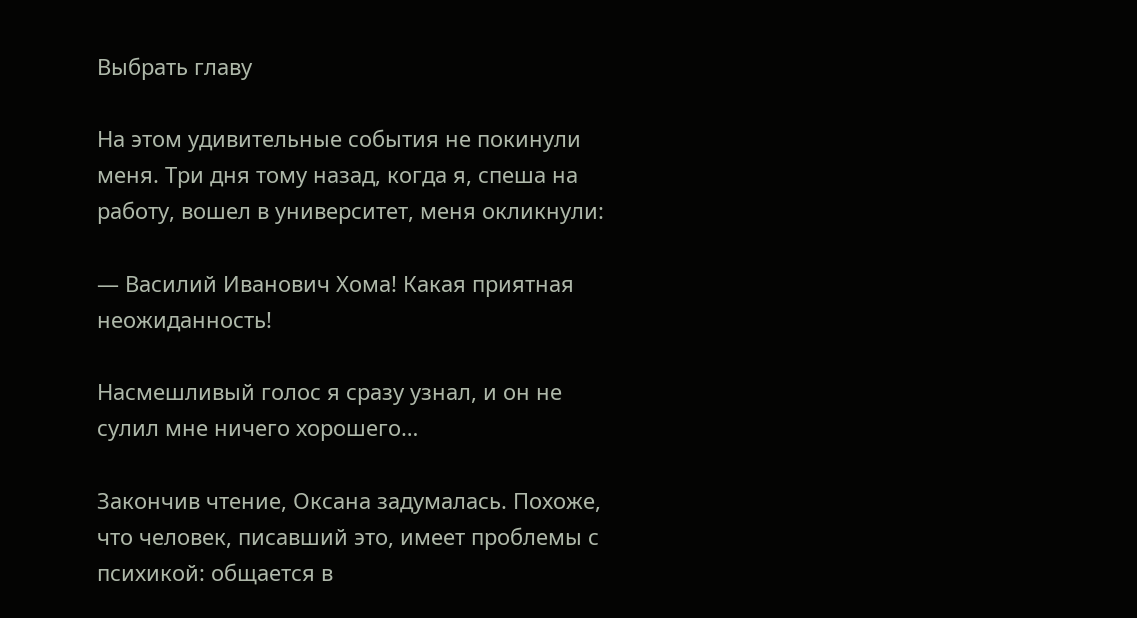Выбрать главу

На этом удивительные события не покинули меня. Три дня тому назад, когда я, спеша на работу, вошел в университет, меня окликнули:

— Василий Иванович Хома! Какая приятная неожиданность!

Насмешливый голос я сразу узнал, и он не сулил мне ничего хорошего…

Закончив чтение, Оксана задумалась. Похоже, что человек, писавший это, имеет проблемы с психикой: общается в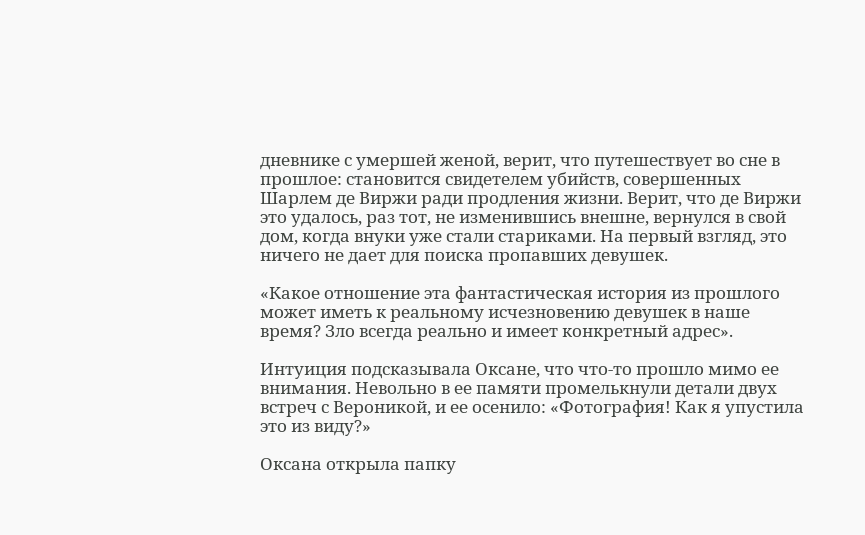дневнике с умершей женой, верит, что путешествует во сне в прошлое: становится свидетелем убийств, совершенных Шарлем де Виржи ради продления жизни. Верит, что де Виржи это удалось, раз тот, не изменившись внешне, вернулся в свой дом, когда внуки уже стали стариками. На первый взгляд, это ничего не дает для поиска пропавших девушек.

«Какое отношение эта фантастическая история из прошлого может иметь к реальному исчезновению девушек в наше время? Зло всегда реально и имеет конкретный адрес».

Интуиция подсказывала Оксане, что что-то прошло мимо ее внимания. Невольно в ее памяти промелькнули детали двух встреч с Вероникой, и ее осенило: «Фотография! Как я упустила это из виду?»

Оксана открыла папку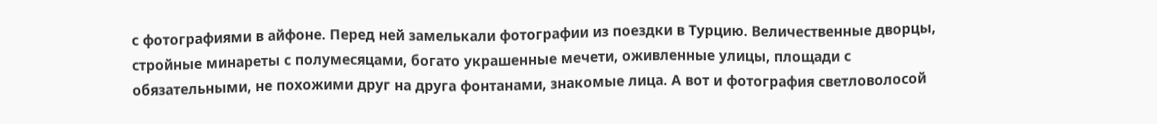с фотографиями в айфоне. Перед ней замелькали фотографии из поездки в Турцию. Величественные дворцы, стройные минареты с полумесяцами, богато украшенные мечети, оживленные улицы, площади с обязательными, не похожими друг на друга фонтанами, знакомые лица. А вот и фотография светловолосой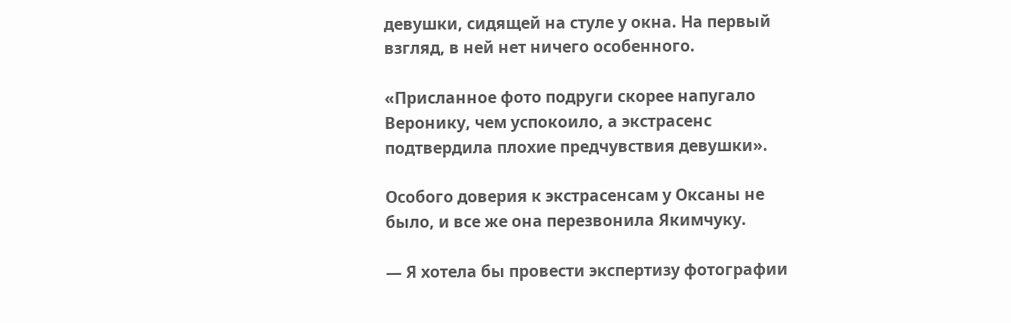девушки, сидящей на стуле у окна. На первый взгляд, в ней нет ничего особенного.

«Присланное фото подруги скорее напугало Веронику, чем успокоило, а экстрасенс подтвердила плохие предчувствия девушки».

Особого доверия к экстрасенсам у Оксаны не было, и все же она перезвонила Якимчуку.

— Я хотела бы провести экспертизу фотографии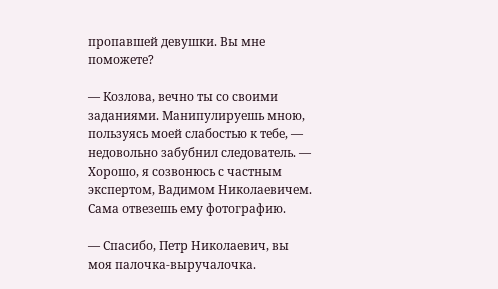пропавшей девушки. Вы мне поможете?

— Козлова, вечно ты со своими заданиями. Манипулируешь мною, пользуясь моей слабостью к тебе, — недовольно забубнил следователь. — Хорошо, я созвонюсь с частным экспертом, Вадимом Николаевичем. Сама отвезешь ему фотографию.

— Спасибо, Петр Николаевич, вы моя палочка-выручалочка.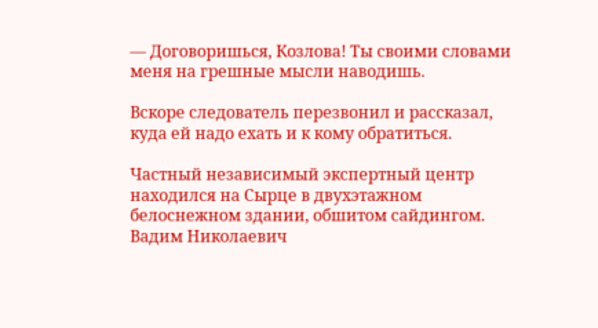— Договоришься, Козлова! Ты своими словами меня на грешные мысли наводишь.

Вскоре следователь перезвонил и рассказал, куда ей надо ехать и к кому обратиться.

Частный независимый экспертный центр находился на Сырце в двухэтажном белоснежном здании, обшитом сайдингом. Вадим Николаевич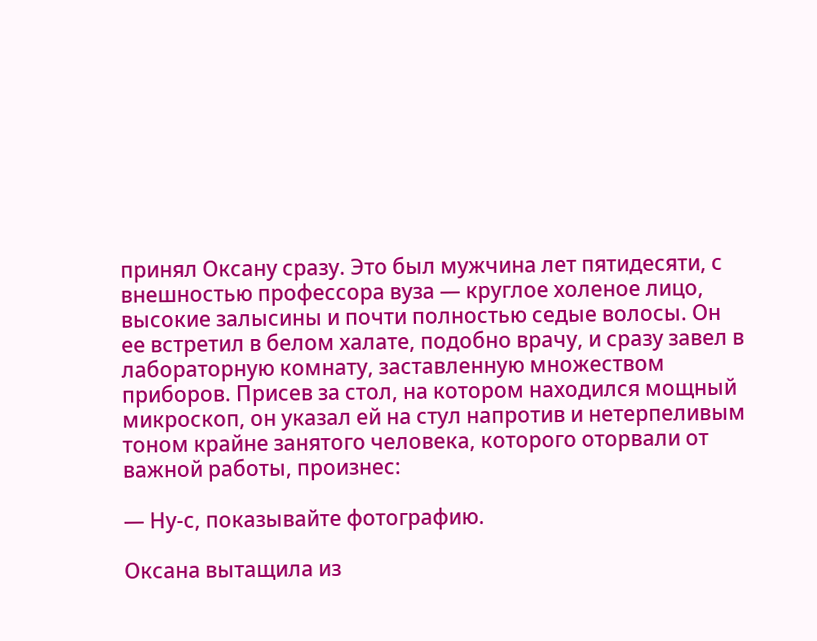принял Оксану сразу. Это был мужчина лет пятидесяти, с внешностью профессора вуза — круглое холеное лицо, высокие залысины и почти полностью седые волосы. Он ее встретил в белом халате, подобно врачу, и сразу завел в лабораторную комнату, заставленную множеством приборов. Присев за стол, на котором находился мощный микроскоп, он указал ей на стул напротив и нетерпеливым тоном крайне занятого человека, которого оторвали от важной работы, произнес:

— Ну-с, показывайте фотографию.

Оксана вытащила из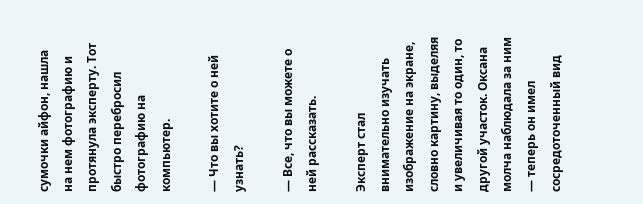сумочки айфон, нашла на нем фотографию и протянула эксперту. Тот быстро перебросил фотографию на компьютер.

— Что вы хотите о ней узнать?

— Все, что вы можете о ней рассказать.

Эксперт стал внимательно изучать изображение на экране, словно картину, выделяя и увеличивая то один, то другой участок. Оксана молча наблюдала за ним — теперь он имел сосредоточенный вид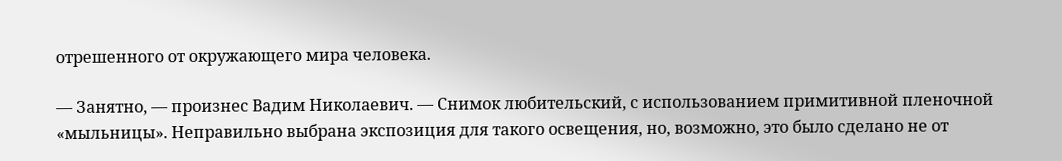отрешенного от окружающего мира человека.

— Занятно, — произнес Вадим Николаевич. — Снимок любительский, с использованием примитивной пленочной «мыльницы». Неправильно выбрана экспозиция для такого освещения, но, возможно, это было сделано не от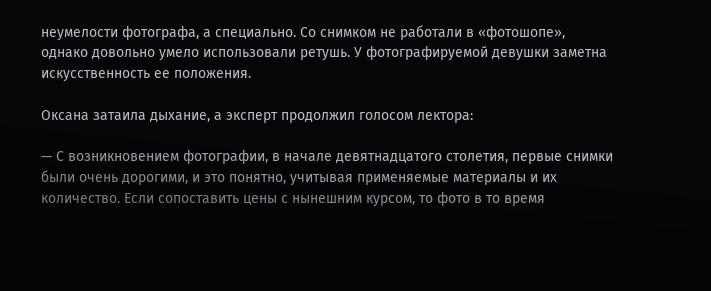неумелости фотографа, а специально. Со снимком не работали в «фотошопе», однако довольно умело использовали ретушь. У фотографируемой девушки заметна искусственность ее положения.

Оксана затаила дыхание, а эксперт продолжил голосом лектора:

— С возникновением фотографии, в начале девятнадцатого столетия, первые снимки были очень дорогими, и это понятно, учитывая применяемые материалы и их количество. Если сопоставить цены с нынешним курсом, то фото в то время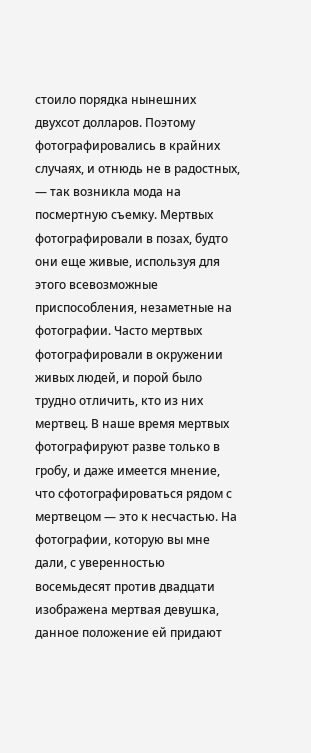стоило порядка нынешних двухсот долларов. Поэтому фотографировались в крайних случаях, и отнюдь не в радостных, — так возникла мода на посмертную съемку. Мертвых фотографировали в позах, будто они еще живые, используя для этого всевозможные приспособления, незаметные на фотографии. Часто мертвых фотографировали в окружении живых людей, и порой было трудно отличить, кто из них мертвец. В наше время мертвых фотографируют разве только в гробу, и даже имеется мнение, что сфотографироваться рядом с мертвецом — это к несчастью. На фотографии, которую вы мне дали, с уверенностью восемьдесят против двадцати изображена мертвая девушка, данное положение ей придают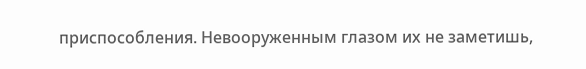приспособления. Невооруженным глазом их не заметишь,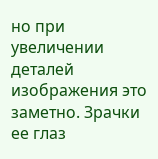но при увеличении деталей изображения это заметно. Зрачки ее глаз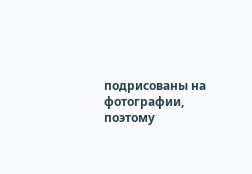подрисованы на фотографии, поэтому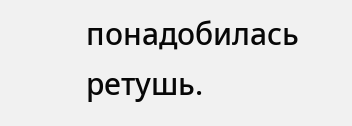понадобилась ретушь.